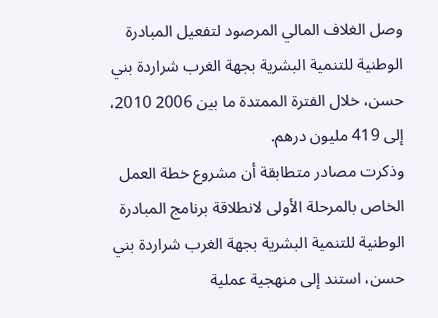وصل الغلاف المالي المرصود لتفعيل المبادرة الوطنية للتنمية البشرية بجهة الغرب شراردة بني حسن، خلال الفترة الممتدة ما بين 2006 2010، إلى 419 مليون درهم.
وذكرت مصادر متطابقة أن مشروع خطة العمل الخاص بالمرحلة الأولى لانطلاقة برنامج المبادرة الوطنية للتنمية البشرية بجهة الغرب شراردة بني حسن، استند إلى منهجية عملية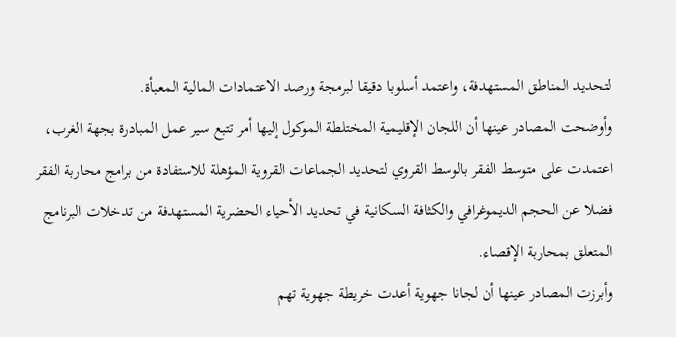لتحديد المناطق المستهدفة، واعتمد أسلوبا دقيقا لبرمجة ورصد الاعتمادات المالية المعبأة.
وأوضحت المصادر عينها أن اللجان الإقليمية المختلطة الموكول إليها أمر تتبع سير عمل المبادرة بجهة الغرب، اعتمدت على متوسط الفقر بالوسط القروي لتحديد الجماعات القروية المؤهلة للاستفادة من برامج محاربة الفقر فضلا عن الحجم الديموغرافي والكثافة السكانية في تحديد الأحياء الحضرية المستهدفة من تدخلات البرنامج المتعلق بمحاربة الإقصاء.
وأبرزت المصادر عينها أن لجانا جهوية أعدت خريطة جهوية تهم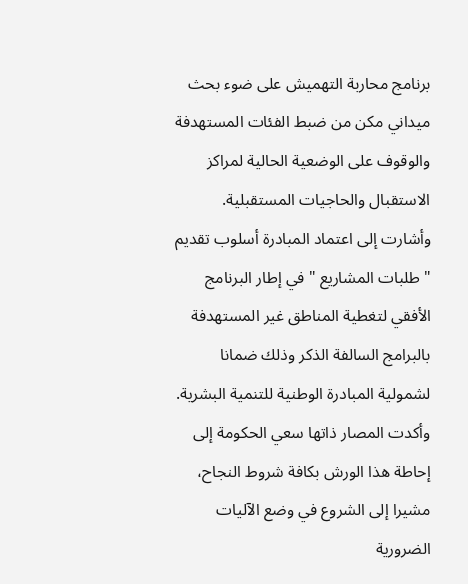برنامج محاربة التهميش على ضوء بحث ميداني مكن من ضبط الفئات المستهدفة والوقوف على الوضعية الحالية لمراكز الاستقبال والحاجيات المستقبلية.
وأشارت إلى اعتماد المبادرة أسلوب تقديم " طلبات المشاريع " في إطار البرنامج الأفقي لتغطية المناطق غير المستهدفة بالبرامج السالفة الذكر وذلك ضمانا لشمولية المبادرة الوطنية للتنمية البشرية.
وأكدت المصار ذاتها سعي الحكومة إلى إحاطة هذا الورش بكافة شروط النجاح، مشيرا إلى الشروع في وضع الآليات الضرورية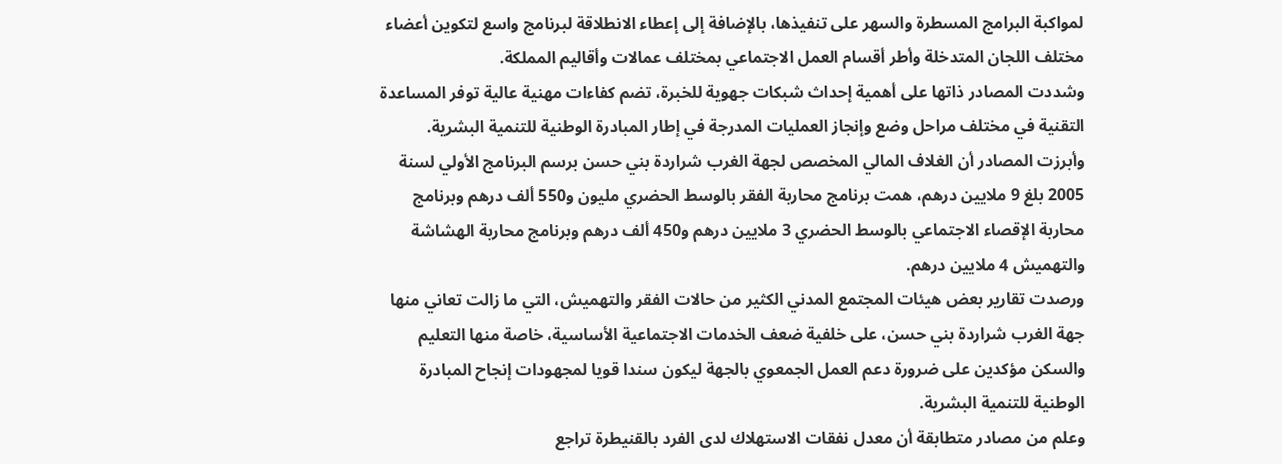لمواكبة البرامج المسطرة والسهر على تنفيذها، بالإضافة إلى إعطاء الانطلاقة لبرنامج واسع لتكوين أعضاء مختلف اللجان المتدخلة وأطر أقسام العمل الاجتماعي بمختلف عمالات وأقاليم المملكة.
وشددت المصادر ذاتها على أهمية إحداث شبكات جهوية للخبرة، تضم كفاءات مهنية عالية توفر المساعدة التقنية في مختلف مراحل وضع وإنجاز العمليات المدرجة في إطار المبادرة الوطنية للتنمية البشرية.
وأبرزت المصادر أن الغلاف المالي المخصص لجهة الغرب شراردة بني حسن برسم البرنامج الأولي لسنة 2005 بلغ 9 ملايين درهم، همت برنامج محاربة الفقر بالوسط الحضري مليون و550 ألف درهم وبرنامج محاربة الإقصاء الاجتماعي بالوسط الحضري 3 ملايين درهم و450 ألف درهم وبرنامج محاربة الهشاشة والتهميش 4 ملايين درهم.
ورصدت تقارير بعض هيئات المجتمع المدني الكثير من حالات الفقر والتهميش، التي ما زالت تعاني منها جهة الغرب شراردة بني حسن، على خلفية ضعف الخدمات الاجتماعية الأساسية، خاصة منها التعليم والسكن مؤكدين على ضرورة دعم العمل الجمعوي بالجهة ليكون سندا قويا لمجهودات إنجاح المبادرة الوطنية للتنمية البشرية.
وعلم من مصادر متطابقة أن معدل نفقات الاستهلاك لدى الفرد بالقنيطرة تراجع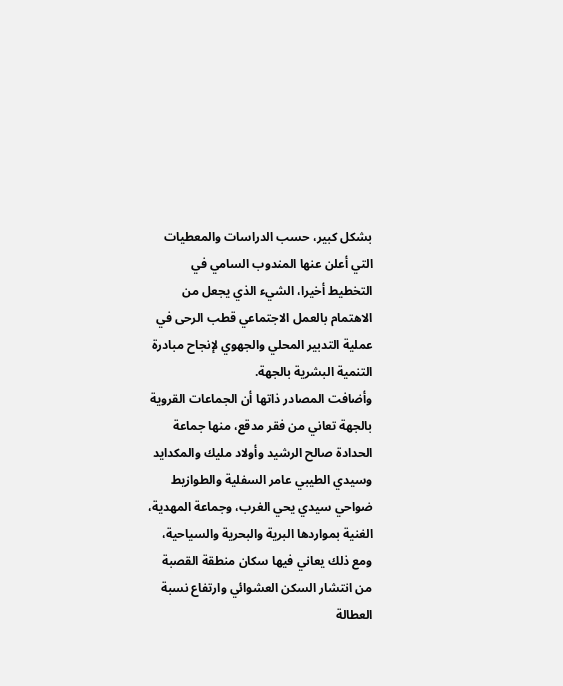بشكل كبير، حسب الدراسات والمعطيات التي أعلن عنها المندوب السامي في التخطيط أخيرا، الشيء الذي يجعل من الاهتمام بالعمل الاجتماعي قطب الرحى في عملية التدبير المحلي والجهوي لإنجاح مبادرة التنمية البشرية بالجهة.
وأضافت المصادر ذاتها أن الجماعات القروية بالجهة تعاني من فقر مدقع، منها جماعة الحدادة صالح الرشيد وأولاد مليك والمكدايد وسيدي الطيبي عامر السفلية والطوازيط ضواحي سيدي يحي الغرب، وجماعة المهدية، الغنية بمواردها البرية والبحرية والسياحية، ومع ذلك يعاني فيها سكان منطقة القصبة من انتشار السكن العشوائي وارتفاع نسبة العطالة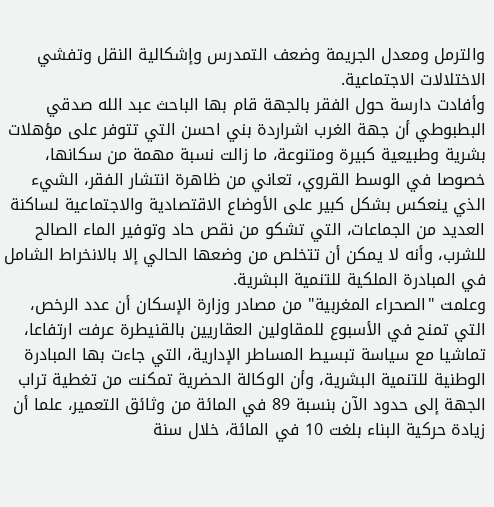والترمل ومعدل الجريمة وضعف التمدرس وإشكالية النقل وتفشي الاختلالات الاجتماعية.
وأفادت دارسة حول الفقر بالجهة قام بها الباحث عبد الله صدقي البطبوطي أن جهة الغرب اشراردة بني احسن التي تتوفر على مؤهلات بشرية وطبيعية كبيرة ومتنوعة، ما زالت نسبة مهمة من سكانها، خصوصا في الوسط القروي، تعاني من ظاهرة انتشار الفقر، الشيء الذي ينعكس بشكل كبير على الأوضاع الاقتصادية والاجتماعية لساكنة العديد من الجماعات، التي تشكو من نقص حاد وتوفير الماء الصالح للشرب، وأنه لا يمكن أن تتخلص من وضعها الحالي إلا بالانخراط الشامل في المبادرة الملكية للتنمية البشرية.
وعلمت "الصحراء المغربية" من مصادر وزارة الإسكان أن عدد الرخص، التي تمنح في الأسبوع للمقاولين العقاريين بالقنيطرة عرفت ارتفاعا، تماشيا مع سياسة تبسيط المساطر الإدارية، التي جاءت بها المبادرة الوطنية للتنمية البشرية، وأن الوكالة الحضرية تمكنت من تغطية تراب الجهة إلى حدود الآن بنسبة 89 في المائة من وثائق التعمير، علما أن زيادة حركية البناء بلغت 10 في المائة، خلال سنة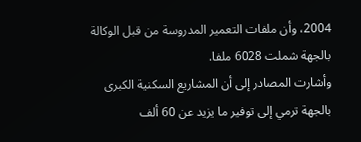2004، وأن ملفات التعمير المدروسة من قبل الوكالة بالجهة شملت 6028 ملفا.
وأشارت المصادر إلى أن المشاريع السكنية الكبرى بالجهة ترمي إلى توفير ما يزيد عن 60 ألف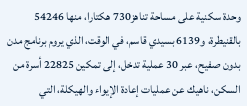وحدة سكنية على مساحة تناهز730 هكتارا، منها 54246 بالقنيطرة، و6139 بسيدي قاسم، في الوقت، الذي يروم برنامج مدن بدون صفيح، عبر 30 عملية تدخل، إلى تمكين 22825 أسرة من السكن، ناهيك عن عمليات إعادة الإيواء والهيكلة، التي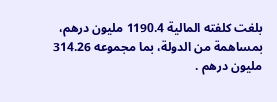بلغت كلفته المالية 1190.4 مليون درهم، بمساهمة من الدولة، بما مجموعه 314.26 مليون درهم .